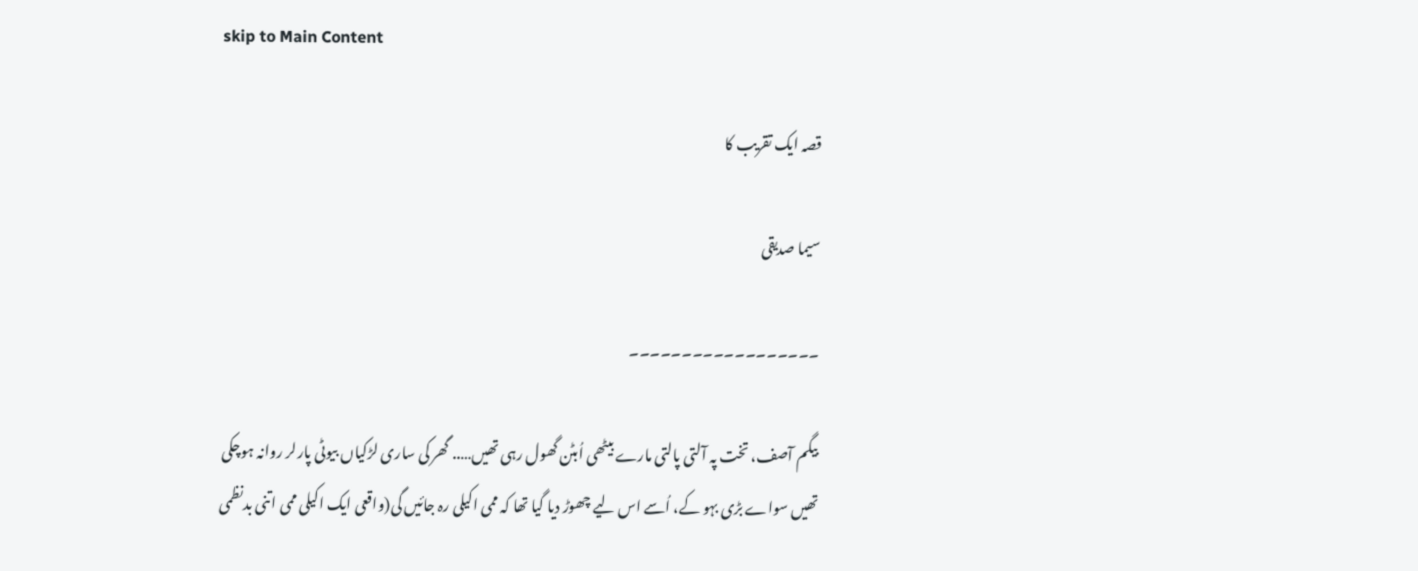skip to Main Content

قصہ ایک تقریب کا

سیما صدیقی

۔۔۔۔۔۔۔۔۔۔۔۔۔۔۔۔۔۔

بیگم آصف، تخت پہ آلتی پالتی مارے بیٹھی اُبٹن گھول رہی تھیں….. گھر کی ساری لڑکیاں بیوٹی پارلر روانہ ہوچکی تھیں سواے بڑی بہو کے، اُسے اس لیے چھوڑ دیا گیا تھا کہ ممی اکیلی رہ جائیں گی(واقعی ایک اکیلی ممی اتنی بدنظمی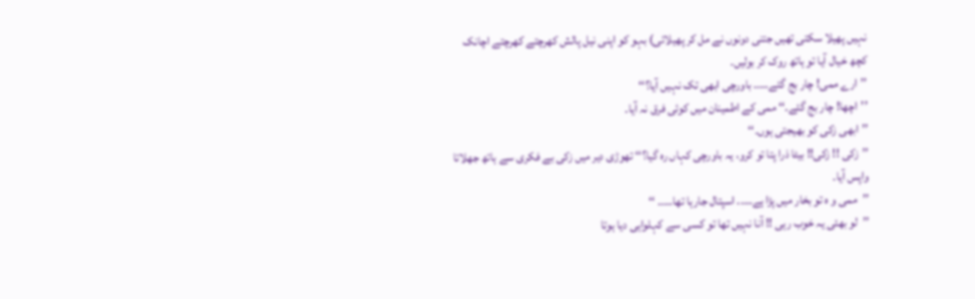نہیں پھیلا سکتی تھیں جتنی دونوں نے مل کر پھیلائی) بہو کو اپنی نیل پالش کھرچتے کھرچتے اچانک کچھ خیال آیا تو ہاتھ روک کر بولیں۔
’’ارے ممی! چار بج گئے….. باورچی ابھی تک نہیں آیا؟‘‘
’’اچھا! چار بج گئے۔‘‘ ممی کے اطمینان میں کوئی فرق نہ آیا۔
’’ابھی زکی کو بھیجتی ہوں۔‘‘
’’زکی !! زکی!! بیٹا ذرا پتا تو کرو، یہ باورچی کہاں رہ گیا؟‘‘ تھوڑی دیر میں زکی بے فکری سے ہاتھ جھلاتا واپس آیا۔
’’ممی و ہ تو بخار میں پڑا ہے….. اسپتال جارہا تھا….. ‘‘
’’لو بھئی یہ خوب رہی !! آنا نہیں تھا تو کسی سے کہلواہی دیا ہوتا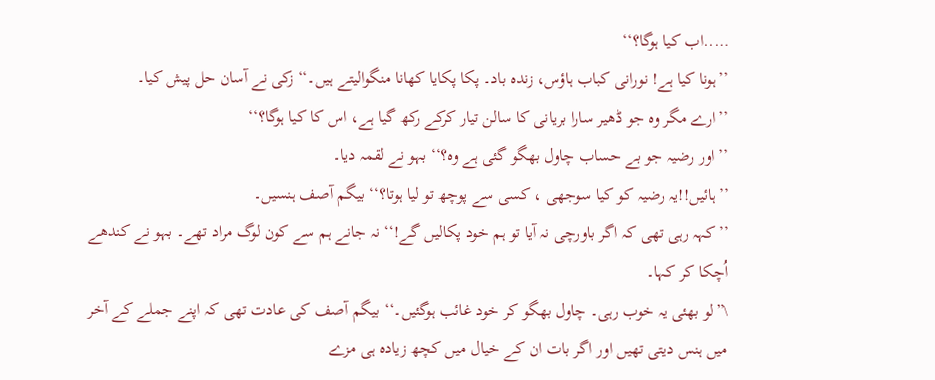…..اب کیا ہوگا؟‘‘
’’ہونا کیا ہے! نورانی کباب ہاؤس، زندہ باد۔ پکا پکایا کھانا منگوالیتے ہیں۔‘‘ زکی نے آسان حل پیش کیا۔
’’ارے مگر وہ جو ڈھیر سارا بریانی کا سالن تیار کرکے رکھ گیا ہے، اس کا کیا ہوگا؟‘‘
’’اور رضیہ جو بے حساب چاول بھگو گئی ہے وہ؟‘‘ بہو نے لقمہ دیا۔
’’ہائیں!!یہ رضیہ کو کیا سوجھی ، کسی سے پوچھ تو لیا ہوتا؟‘‘ بیگم آصف ہنسیں۔
’’کہہ رہی تھی کہ اگر باورچی نہ آیا تو ہم خود پکالیں گے!‘‘ نہ جانے ہم سے کون لوگ مراد تھے۔ بہو نے کندھے اُچکا کر کہا۔
\”لو بھئی یہ خوب رہی۔ چاول بھگو کر خود غائب ہوگئیں۔‘‘ بیگم آصف کی عادت تھی کہ اپنے جملے کے آخر میں ہنس دیتی تھیں اور اگر بات ان کے خیال میں کچھ زیادہ ہی مزے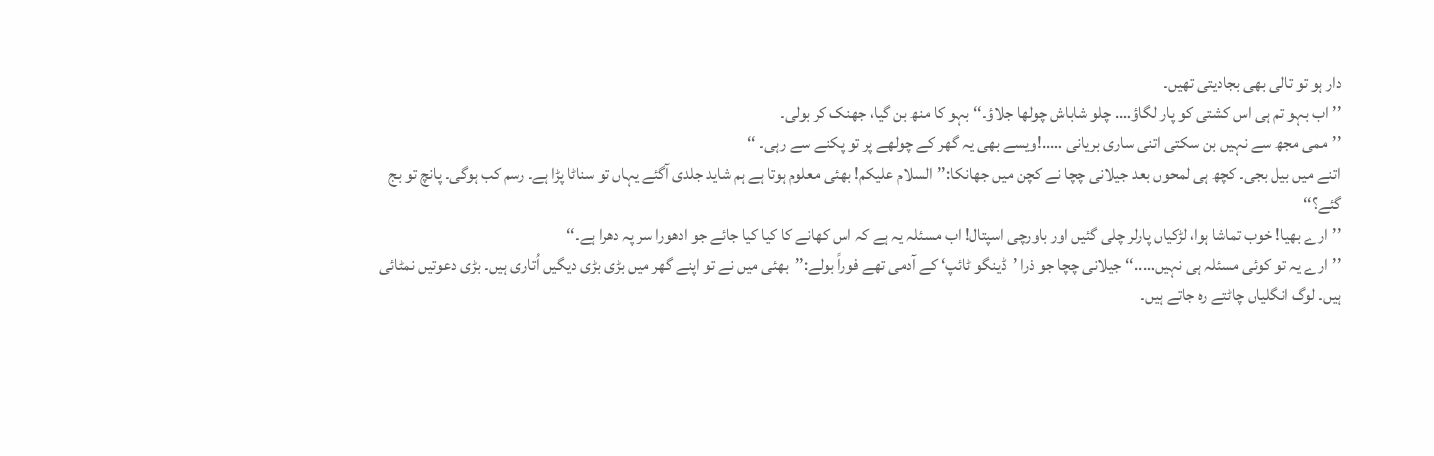دار ہو تو تالی بھی بجادیتی تھیں۔
’’اب بہو تم ہی اس کشتی کو پار لگاؤ…. چلو شاباش چولھا جلاؤ۔‘‘ بہو کا منھ بن گیا، جھنک کر بولی۔
’’ممی مجھ سے نہیں بن سکتی اتنی ساری بریانی …..!ویسے بھی یہ گھر کے چولھے پر تو پکنے سے رہی۔ ‘‘
اتنے میں بیل بجی۔ کچھ ہی لمحوں بعد جیلانی چچا نے کچن میں جھانکا:’’السلام علیکم! بھئی معلوم ہوتا ہے ہم شاید جلدی آگئے یہاں تو سناٹا پڑا ہے۔ رسم کب ہوگی۔ پانچ تو بج گئے؟‘‘
’’ارے بھیا! خوب تماشا ہوا، لڑکیاں پارلر چلی گئیں اور باورچی اسپتال! اب مسئلہ یہ ہے کہ اس کھانے کا کیا کیا جائے جو ادھورا سر پہ دھرا ہے۔‘‘
’’ارے یہ تو کوئی مسئلہ ہی نہیں…..‘‘ جیلانی چچا جو ذرا ’ڈینگو ٹائپ‘ کے آدمی تھے فوراً بولے:’’بھئی میں نے تو اپنے گھر میں بڑی بڑی دیگیں اُتاری ہیں۔ بڑی دعوتیں نمٹائی ہیں۔ لوگ انگلیاں چاٹتے رہ جاتے ہیں۔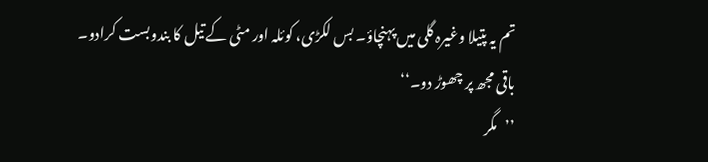تم یہ پتیلا وغیرہ گلی میں پہنچاؤ۔ بس لکڑی، کوئلہ اور مٹی کے تیل کا بندوبست کرادو۔ باقی مجھ پر چھوڑ دو۔‘‘
’’مگر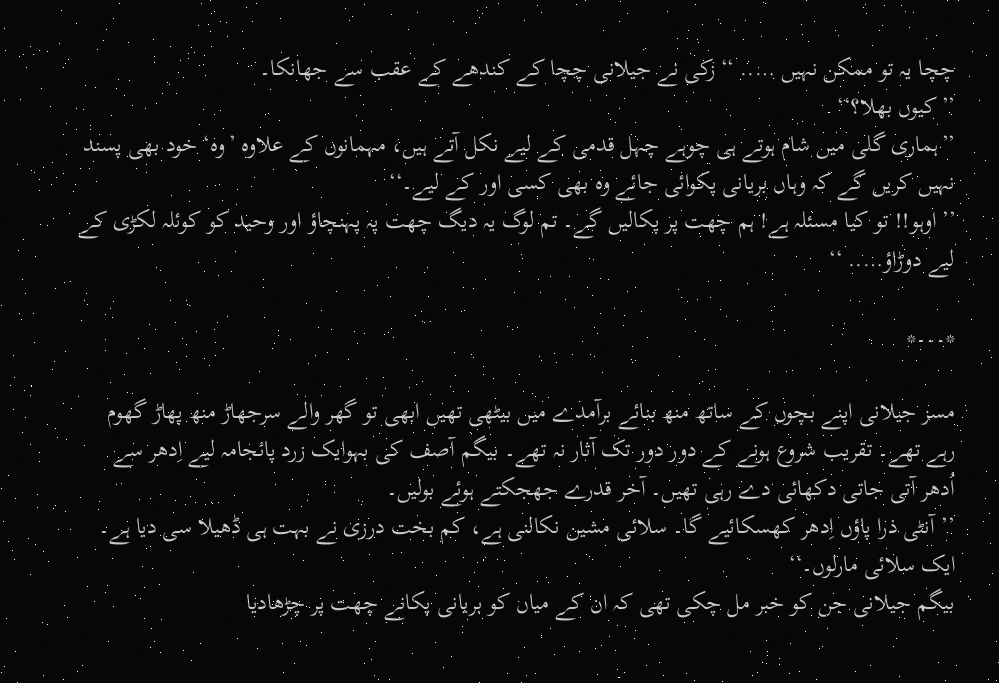چچا یہ تو ممکن نہیں ….. ‘‘ زکی نے جیلانی چچا کے کندھے کے عقب سے جھانکا۔
’’کیوں بھلا؟‘‘
’’ہماری گلی میں شام ہوتے ہی چوہے چہل قدمی کے لیے نکل آتے ہیں، مہمانوں کے علاوہ ’وہ‘ خود بھی پسند نہیں کریں گے کہ وہاں بریانی پکوائی جائے وہ بھی کسی اور کے لیے۔‘‘
’’اوہو!! تو کیا مسئلہ ہے! ہم چھت پر پکالیں گے۔ تم لوگ یہ دیگ چھت پہ پہنچاؤ اور وحید کو کوئلہ لکڑی کے لیے دوڑاؤ….. ‘‘

*۔۔۔*

مسز جیلانی اپنے بچوں کے ساتھ منھ بنائے برآمدے میں بیٹھی تھیں ابھی تو گھر والے سرجھاڑ منھ پھاڑ گھوم رہے تھے۔ تقریب شروع ہونے کے دور دور تک آثار نہ تھے۔ بیگم آصف کی بہوایک زرد پائجامہ لیے اِدھر سے اُدھر آتی جاتی دکھائی دے رہی تھیں۔ آخر قدرے جھجکتے ہوئے بولیں۔
’’آنٹی ذرا پاؤں اِدھر کھسکائیے گا۔ سلائی مشین نکالنی ہے، کم بخت درزی نے بہت ہی ڈھیلا سی دیا ہے۔ ایک سلائی مارلوں۔‘‘
بیگم جیلانی جن کو خبر مل چکی تھی کہ ان کے میاں کو بریانی پکانے چھت پر چڑھادیا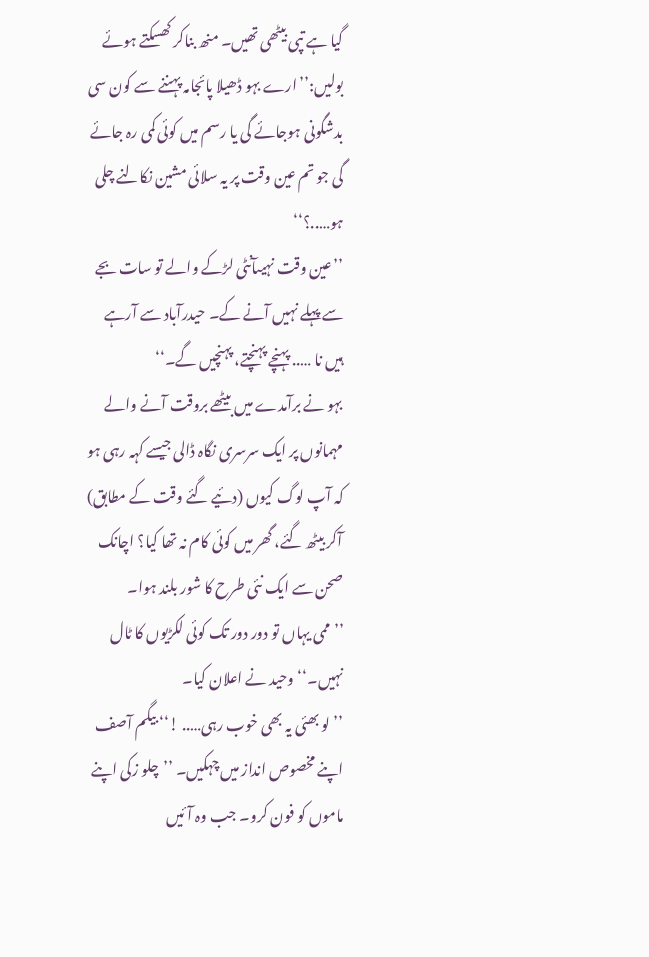گیا ہے تپی بیٹھی تھیں۔ منھ بناکر کھسکتے ہوئے بولیں:’’ارے بہو ڈھیلا پائجامہ پہننے سے کون سی بدشگونی ہوجائے گی یا رسم میں کوئی کمی رہ جائے گی جو تم عین وقت پر یہ سلائی مشین نکالنے چلی ہو…..؟‘‘
’’عین وقت نہیںآنٹی لڑکے والے تو سات بجے سے پہلے نہیں آنے کے۔ حیدرآباد سے آرہے ہیں نا ….. پہنچے پہنچتے، پہنچیں گے۔‘‘
بہو نے برآمدے میں بیٹھے بروقت آنے والے مہمانوں پر ایک سرسری نگاہ ڈالی جیسے کہہ رہی ہو کہ آپ لوگ کیوں (دئیے گئے وقت کے مطابق) آکر بیٹھ گئے، گھر میں کوئی کام نہ تھا کیا؟ اچانک صحن سے ایک نئی طرح کا شور بلند ہوا۔
’’ممی یہاں تو دور دور تک کوئی لکڑیوں کا ٹال نہیں۔‘‘ وحید نے اعلان کیا۔
’’لو بھئی یہ بھی خوب رہی….. !‘‘ بیگم آصف اپنے مخصوص انداز میں چہکیں۔ ’’چلو زکی اپنے ماموں کو فون کرو۔ جب وہ آئیں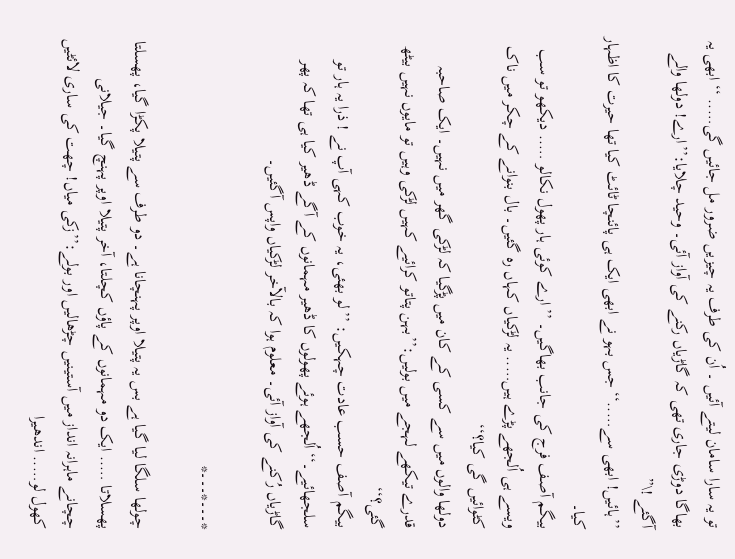تو یہ سارا سامان لیتے آئیں ۔ اُن کی طرف یہ چیزیں ضرور مل جائیں گی….. ‘‘ ابھی یہ بھاگا دوڑی جاری تھی کہ گاڑیاں رکنے کی آواز آئی۔ وحید چلایا:’’ارے! دولھا والے آگئے !\”
’’ہائیں! ابھی سے…..‘‘ جس بہو نے ابھی ایک ہی پائنچا ٹائٹ کیا تھا حیرت کا اظہار کیا۔
بیگم آصف فرج کی جانب بھاگیں۔ ’’ارے کوئی ہار پھول نکالو ….. دیکھو تو سب ویسے ہی اُلجھے پڑے ہیں….. یہ لڑکیاں کہاں رہ گئیں۔ بال بنوانے کے چکر میں ناک کٹوائیں گی کیا؟‘‘
دولھا والوں میں سے کسی کے کان میں پڑگیا کہ لڑکی گھر میں نہیں۔ ایک صاحبہ قدرے تیکھے لہجے میں بولیں:’’بہن پتاتو کرائیے کہیں لڑکی وہیں تو مایوں نہیں بیٹھ گئی؟‘‘
بیگم آصف حسب عادت چہکیں: ’’لو بھئی، یہ خوب کہی آپ نے ! ذرا یہ ہار تو سلجھائیے۔‘‘ اُلجھے ہوئے پھولوں کا ڈھیر مہمانوں کے آگے ڈھیر کیا ہی تھا کہ پھر گاڑیاں رُکنے کی آواز آئی۔ معلوم ہوا کہ بالآخر لڑکیاں واپس آگئیں۔

*۔۔۔*۔۔۔*

چولھا سلگا لیا گیا ہے بس یہ پتیلا اوپر پہنچانا ہے۔ دو طرف سے پتیلا پکڑا گیا، پھسلتا پھسلاتا ….. ایک دو مہمانوں کے پاؤں کچلتا، آخر پتیلا اوپر پہنچ گیا۔ جیلانی چچانے ماہرانہ انداز میں آستینیں چڑھالیں اور بولے:’’زکی میاں! چھت کی ساری لائٹیں کھول لو….. اندھیرا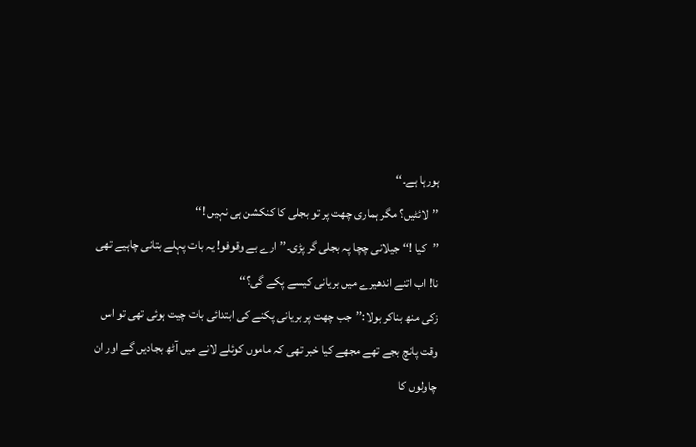ہورہا ہے۔‘‘
’’لائٹیں؟ مگر ہماری چھت پر تو بجلی کا کنکشن ہی نہیں !‘‘
’’کیا !‘‘ جیلانی چچا پہ بجلی گر پڑی۔’’ارے بے وقوفو! یہ بات پہلے بتانی چاہیے تھی نا! اب اتنے اندھیرے میں بریانی کیسے پکے گی؟‘‘
زکی منھ بناکر بولا:’’جب چھت پر بریانی پکنے کی ابتدائی بات چیت ہوئی تھی تو اس وقت پانچ بجے تھے مجھے کیا خبر تھی کہ ماموں کوئلے لانے میں آٹھ بجادیں گے اور ان چاولوں کا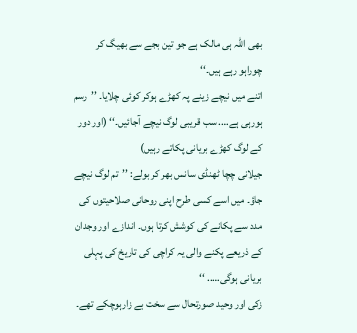بھی اللہ ہی مالک ہے جو تین بجے سے بھیگ کر چوراہو رہے ہیں۔‘‘
اتنے میں نیچے زینے پہ کھڑے ہوکر کوئی چلایا۔ ’’رسم ہورہی ہے…. سب قریبی لوگ نیچے آجائیں۔‘‘ (اور دور کے لوگ کھڑے بریانی پکاتے رہیں)
جیلانی چچا ٹھنڈی سانس بھر کر بولے: ’’تم لوگ نیچے جاؤ۔ میں اسے کسی طرح اپنی روحانی صلاحیتوں کی مدد سے پکانے کی کوشش کرتا ہوں۔ اندازے اور وجدان کے ذریعے پکنے والی یہ کراچی کی تاریخ کی پہلی بریانی ہوگی….. ‘‘
زکی اور وحید صورتحال سے سخت بے زارہوچکے تھے۔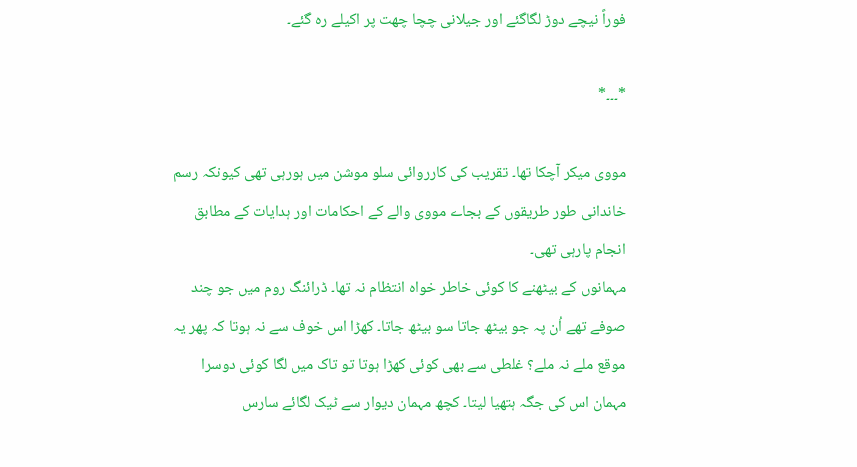فوراً نیچے دوڑ لگاگئے اور جیلانی چچا چھت پر اکیلے رہ گئے۔

*۔۔۔*

مووی میکر آچکا تھا۔ تقریب کی کارروائی سلو موشن میں ہورہی تھی کیونکہ رسم خاندانی طور طریقوں کے بجاے مووی والے کے احکامات اور ہدایات کے مطابق انجام پارہی تھی۔
مہمانوں کے بیٹھنے کا کوئی خاطر خواہ انتظام نہ تھا۔ ڈرائنگ روم میں جو چند صوفے تھے اُن پہ جو بیٹھ جاتا سو بیٹھ جاتا۔ کھڑا اس خوف سے نہ ہوتا کہ پھر یہ موقع ملے نہ ملے؟ غلطی سے بھی کوئی کھڑا ہوتا تو تاک میں لگا کوئی دوسرا مہمان اس کی جگہ ہتھیا لیتا۔ کچھ مہمان دیوار سے ٹیک لگائے سارس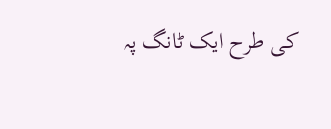کی طرح ایک ٹانگ پہ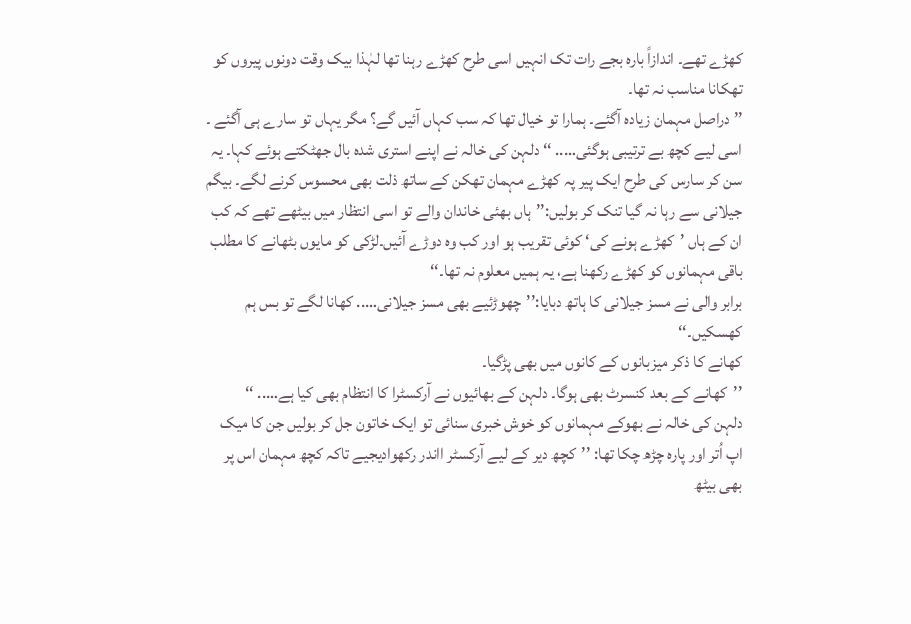کھڑے تھے۔ اندازاً بارہ بجے رات تک انہیں اسی طرح کھڑے رہنا تھا لہٰذا بیک وقت دونوں پیروں کو تھکانا مناسب نہ تھا۔
’’دراصل مہمان زیادہ آگئے۔ ہمارا تو خیال تھا کہ سب کہاں آئیں گے؟ مگر یہاں تو سارے ہی آگئے ۔ اسی لیے کچھ بے ترتیبی ہوگئی….. ‘‘ دلہن کی خالہ نے اپنے استری شدہ بال جھٹکتے ہوئے کہا۔ یہ سن کر سارس کی طرح ایک پیر پہ کھڑے مہمان تھکن کے ساتھ ذلت بھی محسوس کرنے لگے۔ بیگم جیلانی سے رہا نہ گیا تنک کر بولیں:’’ہاں بھئی خاندان والے تو اسی انتظار میں بیٹھے تھے کہ کب ان کے ہاں ’کھڑے ہونے کی‘ کوئی تقریب ہو اور کب وہ دوڑے آئیں۔لڑکی کو مایوں بٹھانے کا مطلب باقی مہمانوں کو کھڑے رکھنا ہے، یہ ہمیں معلوم نہ تھا۔‘‘
برابر والی نے مسز جیلانی کا ہاتھ دبایا:’’چھوڑئیے بھی مسز جیلانی….. کھانا لگے تو بس ہم کھسکیں۔‘‘
کھانے کا ذکر میزبانوں کے کانوں میں بھی پڑگیا۔
’’کھانے کے بعد کنسرٹ بھی ہوگا۔ دلہن کے بھائیوں نے آرکسٹرا کا انتظام بھی کیا ہے….. ‘‘
دلہن کی خالہ نے بھوکے مہمانوں کو خوش خبری سنائی تو ایک خاتون جل کر بولیں جن کا میک اپ اُتر اور پارہ چڑھ چکا تھا: ’’کچھ دیر کے لیے آرکسٹر ااندر رکھوادیجیے تاکہ کچھ مہمان اس پر بھی بیٹھ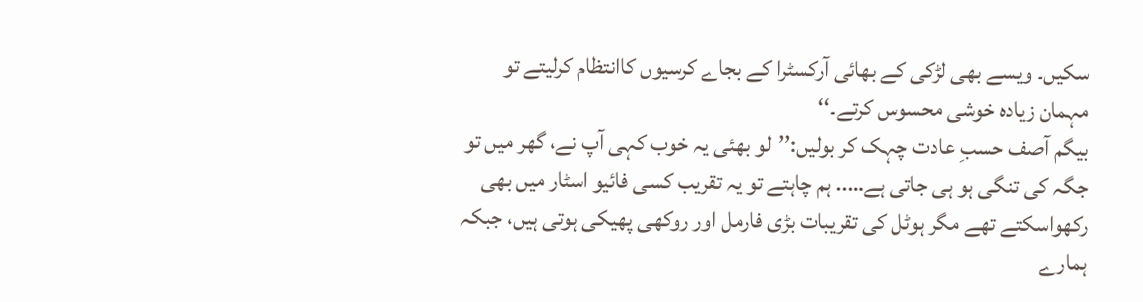سکیں۔ ویسے بھی لڑکی کے بھائی آرکسٹرا کے بجاے کرسیوں کاانتظام کرلیتے تو مہمان زیادہ خوشی محسوس کرتے۔‘‘
بیگم آصف حسبِ عادت چہک کر بولیں:’’لو بھئی یہ خوب کہی آپ نے، گھر میں تو جگہ کی تنگی ہو ہی جاتی ہے….. ہم چاہتے تو یہ تقریب کسی فائیو اسٹار میں بھی رکھواسکتے تھے مگر ہوٹل کی تقریبات بڑی فارمل اور روکھی پھیکی ہوتی ہیں، جبکہ ہمارے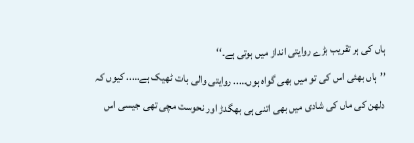ہاں کی ہر تقریب بڑے روایتی انداز میں ہوتی ہے۔‘‘
’’ہاں بھئی اس کی تو میں بھی گواہ ہوں….. روایتی والی بات ٹھیک ہے….. کیوں کہ دلھن کی ماں کی شادی میں بھی اتنی ہی بھگدڑ اور نحوست مچی تھی جیسی اس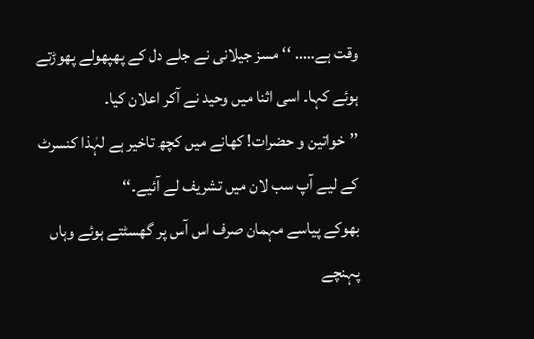وقت ہے….. ‘‘ مسز جیلانی نے جلے دل کے پھپھولے پھوڑتے ہوئے کہا۔ اسی اثنا میں وحید نے آکر اعلان کیا۔
’’خواتین و حضرات! کھانے میں کچھ تاخیر ہے لہٰذا کنسرٹ کے لیے آپ سب لان میں تشریف لے آئیے۔‘‘
بھوکے پیاسے مہمان صرف اس آس پر گھسٹتے ہوئے وہاں پہنچے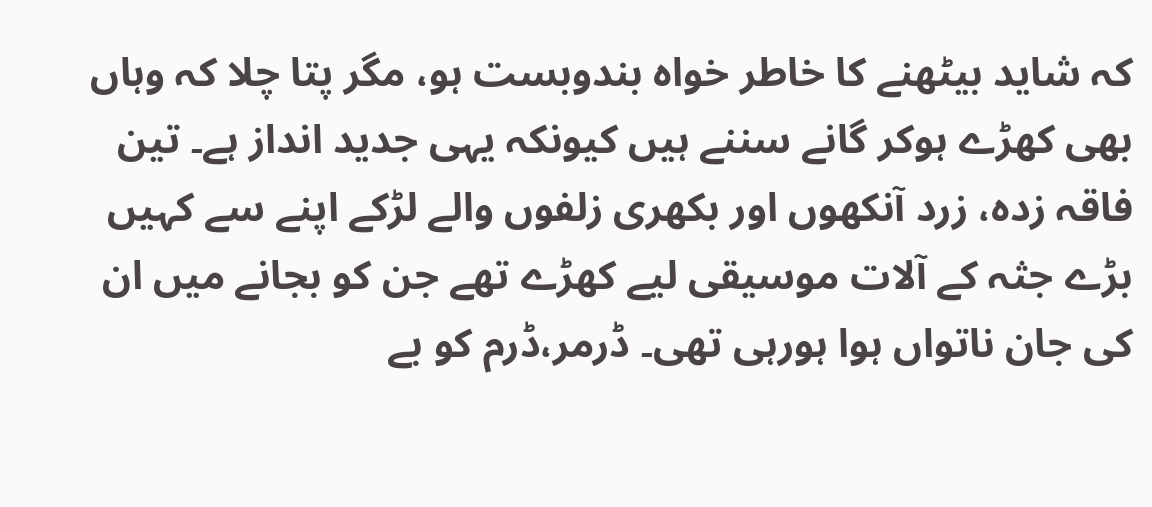کہ شاید بیٹھنے کا خاطر خواہ بندوبست ہو، مگر پتا چلا کہ وہاں بھی کھڑے ہوکر گانے سننے ہیں کیونکہ یہی جدید انداز ہے۔ تین فاقہ زدہ، زرد آنکھوں اور بکھری زلفوں والے لڑکے اپنے سے کہیں بڑے جثہ کے آلات موسیقی لیے کھڑے تھے جن کو بجانے میں ان کی جان ناتواں ہوا ہورہی تھی۔ ڈرمر،ڈرم کو بے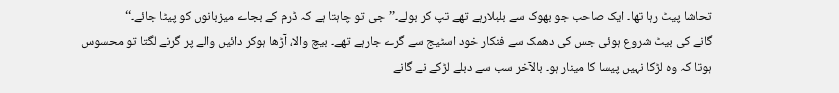تحاشا پیٹ رہا تھا۔ ایک صاحب جو بھوک سے بلبلارہے تھے تپ کر بولے۔’’جی تو چاہتا ہے کہ ڈرم کے بجاے میزبانوں کو پیٹا جائے۔‘‘
گانے کی بیٹ شروع ہوئی جس کی دھمک سے فنکار خود اسٹیج سے گرے جارہے تھے۔ بیچ والا، آڑھا ہوکر دائیں والے پر گرنے لگتا تو محسوس ہوتا کہ وہ لڑکا نہیں پیسا کا مینار ہو۔ بالآخر سب سے دبلے لڑکے نے گانے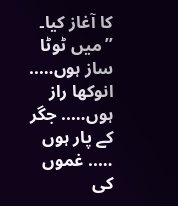کا آغاز کیا۔
’’میں ٹوٹا ساز ہوں….. انوکھا راز ہوں….. جگر کے پار ہوں ….. غموں کی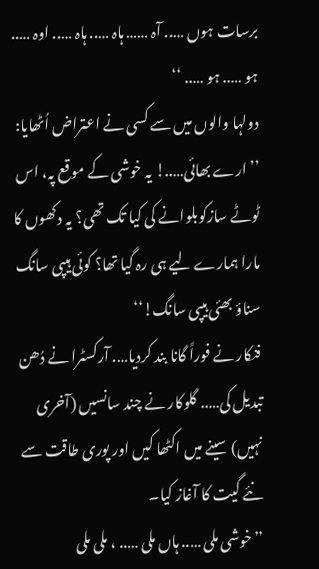برسات ہوں ….. آہ …… ہاہ ….. ہاہ ….. اوہ ….. ہو ….. ہو ….. ‘‘
دولہا والوں میں سے کسی نے اعتراض اُٹھایا: ’’ارے بھائی…..! یہ خوشی کے موقع پہ، اس ٹوٹے سازکوبلوانے کی کیا تک تھی؟ یہ دکھوں کا مارا ہمارے لیے ہی رہ گیا تھا؟ کوئی ہیپی سانگ سناؤ بھئی ہیپی سانگ!‘‘
فنکار نے فوراً گانا بند کردیا…. آرکسٹرا نے دُھن تبدیل کی….. گلوکار نے چند سانسیں (آخری نہیں) سینے میں اکٹھا کیں اور پوری طاقت سے نئے گیت کا آغاز کیا۔
’’خوشی ملی ….. ہاں ملی ….. ، ملی ملی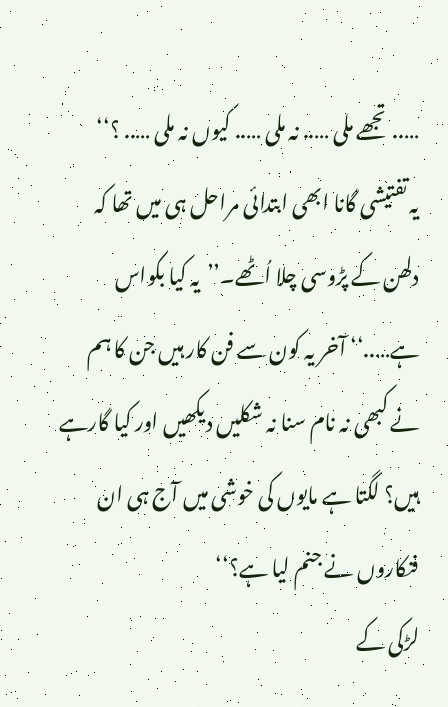….. تجھے ملی ….. نہ ملی ….. کیوں نہ ملی ….. ؟‘‘
یہ تفتیشی گانا ابھی ابتدائی مراحل ہی میں تھا کہ دلھن کے پڑوسی چلا اُٹھے۔’’یہ کیا بکواس ہے…..‘‘ آخر یہ کون سے فن کار ہیں جن کا ہم نے کبھی نہ نام سنا نہ شکلیں دیکھیں اور کیا گارہے ہیں؟ لگتا ہے مایوں کی خوشی میں آج ہی ان فنکاروں نے جنم لیا ہے؟‘‘
لڑکی کے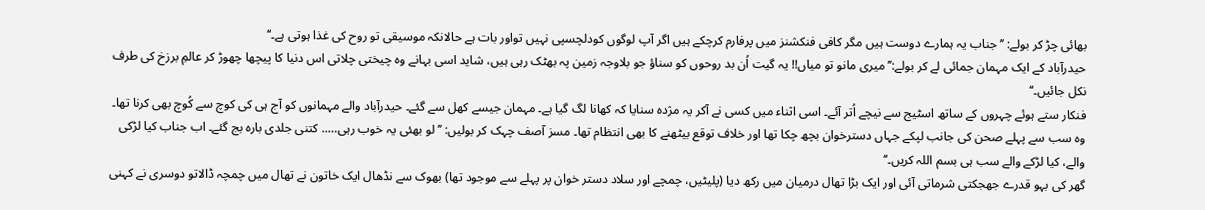بھائی چڑ کر بولے: ’’جناب یہ ہمارے دوست ہیں مگر کافی فنکشنز میں پرفارم کرچکے ہیں اگر آپ لوگوں کودلچسپی نہیں تواور بات ہے حالانکہ موسیقی تو روح کی غذا ہوتی ہے۔‘‘
حیدرآباد کے ایک مہمان جمائی لے کر بولے:’’میری مانو تو میاں!! یہ گیت اُن بد روحوں کو سناؤ جو بلاوجہ زمین پہ بھٹک رہی ہیں، شاید اسی بہانے وہ چیختی چلاتی اس دنیا کا پیچھا چھوڑ کر عالمِ برزخ کی طرف نکل جائیں۔‘‘
فنکار ستے ہوئے چہروں کے ساتھ اسٹیج سے نیچے اُتر آئے۔ اسی اثناء میں کسی نے آکر یہ مژدہ سنایا کہ کھانا لگ گیا ہے۔ مہمان جیسے کھل سے گئے۔ حیدرآباد والے مہمانوں کو آج ہی کی کوچ سے کُوچ بھی کرنا تھا۔ وہ سب سے پہلے صحن کی جانب لپکے جہاں دسترخوان بچھ چکا تھا اور خلاف توقع بیٹھنے کا بھی انتظام تھا۔ مسز آصف چہک کر بولیں: ’’لو بھئی یہ خوب رہی….. کتنی جلدی بارہ بج گئے۔ اب جناب کیا لڑکی والے، کیا لڑکے والے سب ہی بسم اللہ کریں۔‘‘
گھر کی بہو قدرے جھجکتی شرماتی آئی اور ایک بڑا تھال درمیان میں رکھ دیا (پلیٹیں، چمچے اور سلاد دستر خوان پر پہلے سے موجود تھا) بھوک سے نڈھال ایک خاتون نے تھال میں چمچہ ڈالاتو دوسری نے کہنی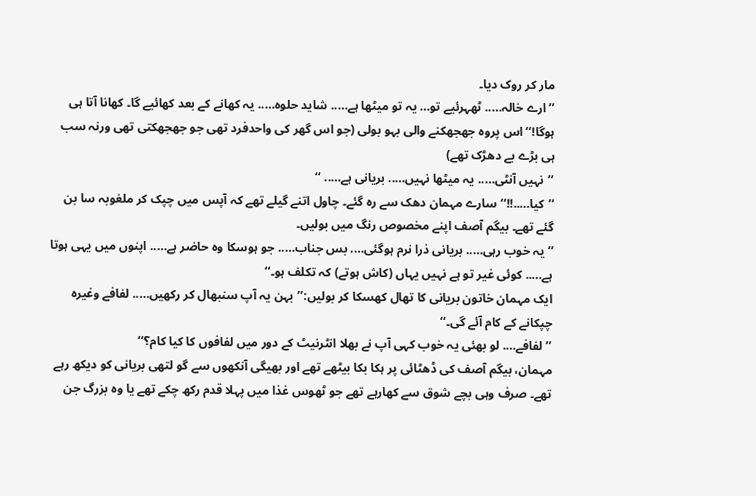مار کر روک دیا۔
’’ارے خالہ….. ٹھہرئیے تو… یہ تو میٹھا ہے….. شاید حلوہ….. یہ کھانے کے بعد کھائیے گا۔ کھانا آتا ہی ہوگا!‘‘ اس پروہ جھجھکنے والی بہو بولی (جو اس گھر کی واحدفرد تھی جو جھجھکتی تھی ورنہ سب ہی بڑے بے دھڑک تھے)
’’نہیں آنٹی….. یہ میٹھا نہیں….. بریانی ہے….. ‘‘
’’کیا…..!!‘‘ سارے مہمان دھک سے رہ گئے۔ چاول اتنے گیلے تھے کہ آپس میں چپک کر ملغوبہ سا بن گئے تھے۔ بیگم آصف اپنے مخصوص رنگ میں بولیں۔
’’یہ خوب رہی….. بریانی ذرا نرم ہوگئی…. بس جناب….. جو ہوسکا وہ حاضر ہے….. اپنوں میں یہی ہوتا ہے….. کوئی غیر تو ہے نہیں یہاں (کاش ہوتے) کہ تکلف ہو۔‘‘
ایک مہمان خاتون بریانی کا تھال کھسکا کر بولیں:’’بہن یہ آپ سنبھال کر رکھیں….. لفافے وغیرہ چپکانے کے کام آئے گی۔‘‘
’’لفافے…. لو بھئی یہ خوب کہی آپ نے بھلا انٹرنیٹ کے دور میں لفافوں کا کیا کام؟‘‘
مہمان، بیگم آصف کی ڈھٹائی پر ہکا بکا بیٹھے تھے اور بھیگی آنکھوں سے گو لتھی بریانی کو دیکھ رہے تھے۔ صرف وہی بچے شوق سے کھارہے تھے جو ٹھوس غذا میں پہلا قدم رکھ چکے تھے یا وہ بزرگ جن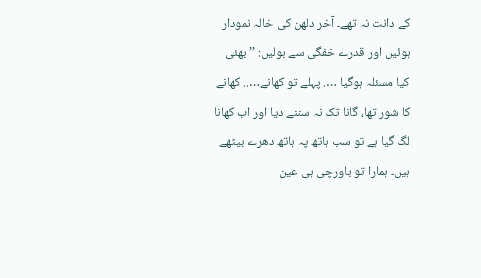کے دانت نہ تھے۔ آخر دلھن کی خالہ نمودار ہوئیں اور قدرے خفگی سے بولیں: ’’بھئی کیا مسئلہ ہوگیا …. پہلے تو کھانے….. کھانے کا شور تھا، گانا تک نہ سننے دیا اور اب کھانا لگ گیا ہے تو سب ہاتھ پہ ہاتھ دھرے بیٹھے ہیں۔ ہمارا تو باورچی ہی عین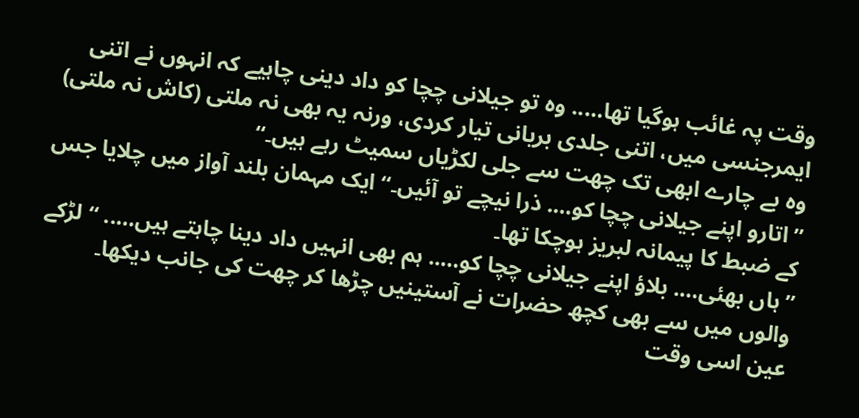وقت پہ غائب ہوگیا تھا….. وہ تو جیلانی چچا کو داد دینی چاہیے کہ انہوں نے اتنی ایمرجنسی میں، اتنی جلدی بریانی تیار کردی، ورنہ یہ بھی نہ ملتی (کاش نہ ملتی) وہ بے چارے ابھی تک چھت سے جلی لکڑیاں سمیٹ رہے ہیں۔‘‘
’’اتارو اپنے جیلانی چچا کو…. ذرا نیچے تو آئیں۔‘‘ ایک مہمان بلند آواز میں چلایا جس کے ضبط کا پیمانہ لبریز ہوچکا تھا۔
’’ہاں بھئی…. بلاؤ اپنے جیلانی چچا کو….. ہم بھی انہیں داد دینا چاہتے ہیں….. ‘‘ لڑکے والوں میں سے بھی کچھ حضرات نے آستینیں چڑھا کر چھت کی جانب دیکھا۔
عین اسی وقت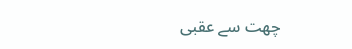چھت سے عقبی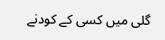گلی میں کسی کے کودنے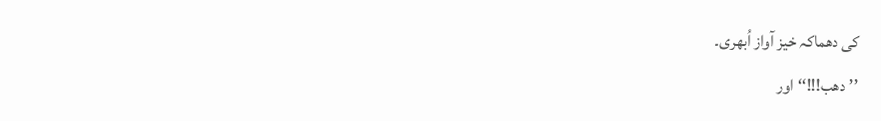کی دھماکہ خیز آواز اُبھری۔
’’دھب!!!‘‘ اور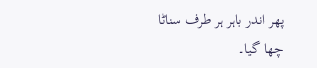پھر اندر باہر ہر طرف سناٹا چھا گیا۔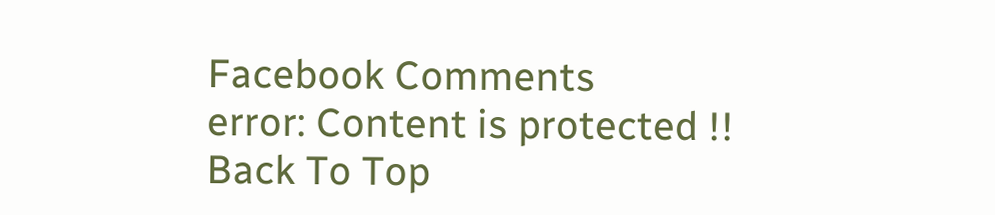Facebook Comments
error: Content is protected !!
Back To Top